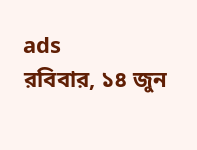ads
রবিবার, ১৪ জুন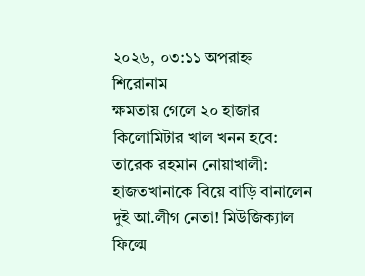২০২৬, ০৩:১১ অপরাহ্ন
শিরোনাম
ক্ষমতায় গেলে ২০ হাজার কিলোমিটার খাল খনন হবে: তারেক রহমান নোয়াখালী: হাজতখানাকে বিয়ে বাড়ি বানালেন দুই আ.লীগ নেতা! মিউজিক্যাল ফিল্মে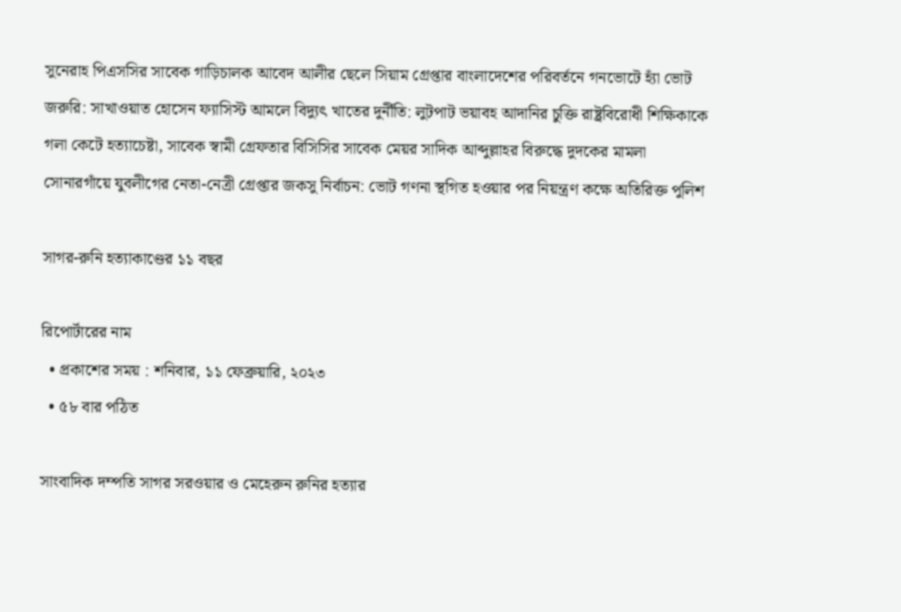সুনেরাহ পিএসসির সাবেক গাড়িচালক আবেদ আলীর ছেলে সিয়াম গ্রেপ্তার বাংলাদেশের পরিবর্তনে গনভোটে হ্যাঁ ভোট জরুরি: সাখাওয়াত হোসেন ফ্যাসিস্ট আমলে বিদ্যুৎ খাতের দুর্নীতি: লুটপাট ভয়াবহ আদানির চুক্তি রাষ্ট্রবিরোধী শিক্ষিকাকে গলা কেটে হত্যাচেষ্টা, সাবেক স্বামী গ্রেফতার বিসিসির সাবেক মেয়র সাদিক আব্দুল্লাহর বিরুদ্ধে দুদকের মামলা সোনারগাঁয়ে যুবলীগের নেতা-নেত্রী গ্রেপ্তার জকসু নির্বাচন: ভোট গণনা স্থগিত হওয়ার পর নিয়ন্ত্রণ কক্ষে অতিরিক্ত পুলিশ

সাগর-রুনি হত্যাকাণ্ডের ১১ বছর

রিপোর্টারের নাম
  • প্রকাশের সময় : শনিবার, ১১ ফেব্রুয়ারি, ২০২৩
  • ৫৮ বার পঠিত

সাংবাদিক দম্পতি সাগর সরওয়ার ও মেহেরুন রুনির হত্যার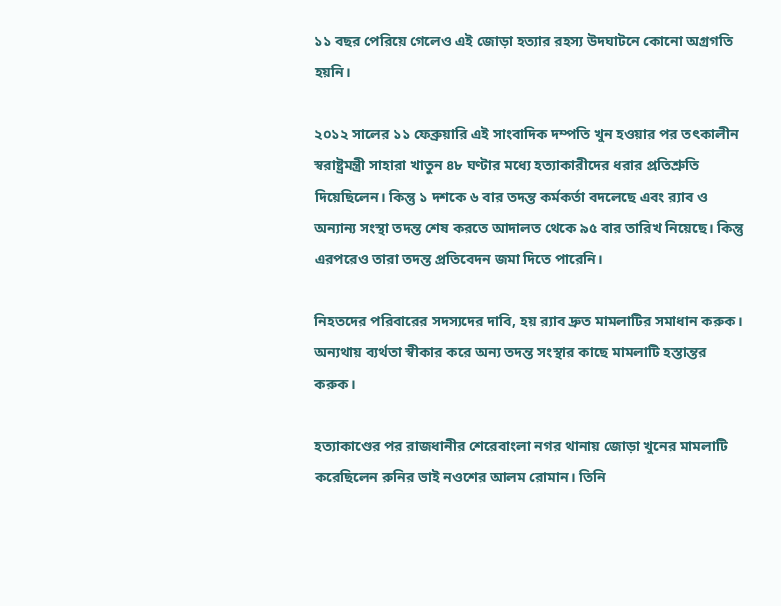১১ বছর পেরিয়ে গেলেও এই জোড়া হত্যার রহস্য উদঘাটনে কোনো অগ্রগতি হয়নি।

২০১২ সালের ১১ ফেব্রুয়ারি এই সাংবাদিক দম্পতি খুন হওয়ার পর তৎকালীন স্বরাষ্ট্রমন্ত্রী সাহারা খাতুন ৪৮ ঘণ্টার মধ্যে হত্যাকারীদের ধরার প্রতিশ্রুতি দিয়েছিলেন। কিন্তু ১ দশকে ৬ বার তদন্ত কর্মকর্তা বদলেছে এবং র‌্যাব ও অন্যান্য সংস্থা তদন্ত শেষ করতে আদালত থেকে ৯৫ বার তারিখ নিয়েছে। কিন্তু এরপরেও তারা তদন্ত প্রতিবেদন জমা দিতে পারেনি।

নিহতদের পরিবারের সদস্যদের দাবি, হয় র‌্যাব দ্রুত মামলাটির সমাধান করুক। অন্যথায় ব্যর্থতা স্বীকার করে অন্য তদন্ত সংস্থার কাছে মামলাটি হস্তান্তর করুক।

হত্যাকাণ্ডের পর রাজধানীর শেরেবাংলা নগর থানায় জোড়া খুনের মামলাটি করেছিলেন রুনির ভাই নওশের আলম রোমান। তিনি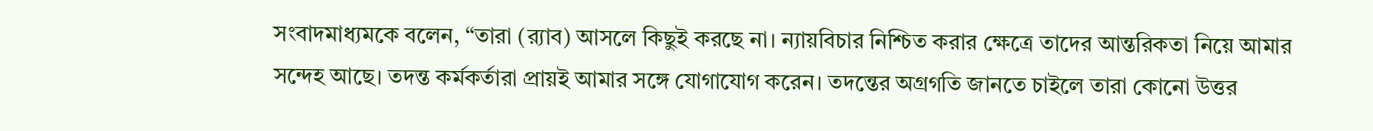সংবাদমাধ্যমকে বলেন, “তারা (র‌্যাব) আসলে কিছুই করছে না। ন্যায়বিচার নিশ্চিত করার ক্ষেত্রে তাদের আন্তরিকতা নিয়ে আমার সন্দেহ আছে। তদন্ত কর্মকর্তারা প্রায়ই আমার সঙ্গে যোগাযোগ করেন। তদন্তের অগ্রগতি জানতে চাইলে তারা কোনো উত্তর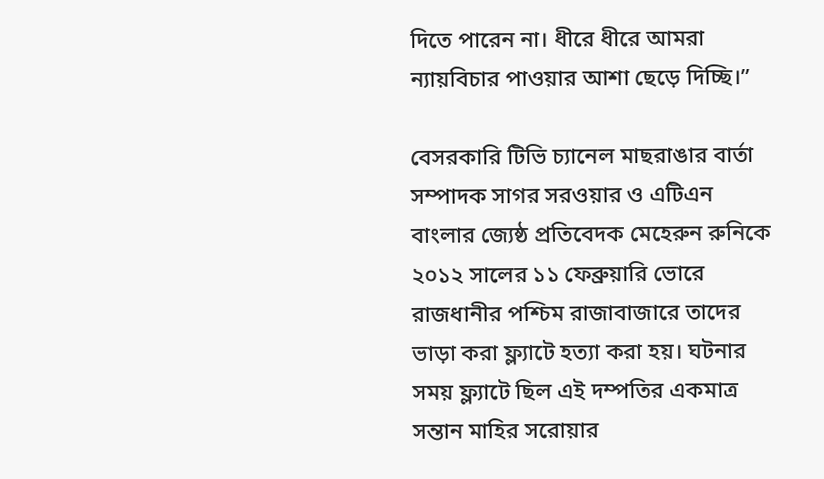দিতে পারেন না। ধীরে ধীরে আমরা ন্যায়বিচার পাওয়ার আশা ছেড়ে দিচ্ছি।”

বেসরকারি টিভি চ্যানেল মাছরাঙার বার্তা সম্পাদক সাগর সরওয়ার ও এটিএন বাংলার জ্যেষ্ঠ প্রতিবেদক মেহেরুন রুনিকে ২০১২ সালের ১১ ফেব্রুয়ারি ভোরে রাজধানীর পশ্চিম রাজাবাজারে তাদের ভাড়া করা ফ্ল্যাটে হত্যা করা হয়। ঘটনার সময় ফ্ল্যাটে ছিল এই দম্পতির একমাত্র সন্তান মাহির সরোয়ার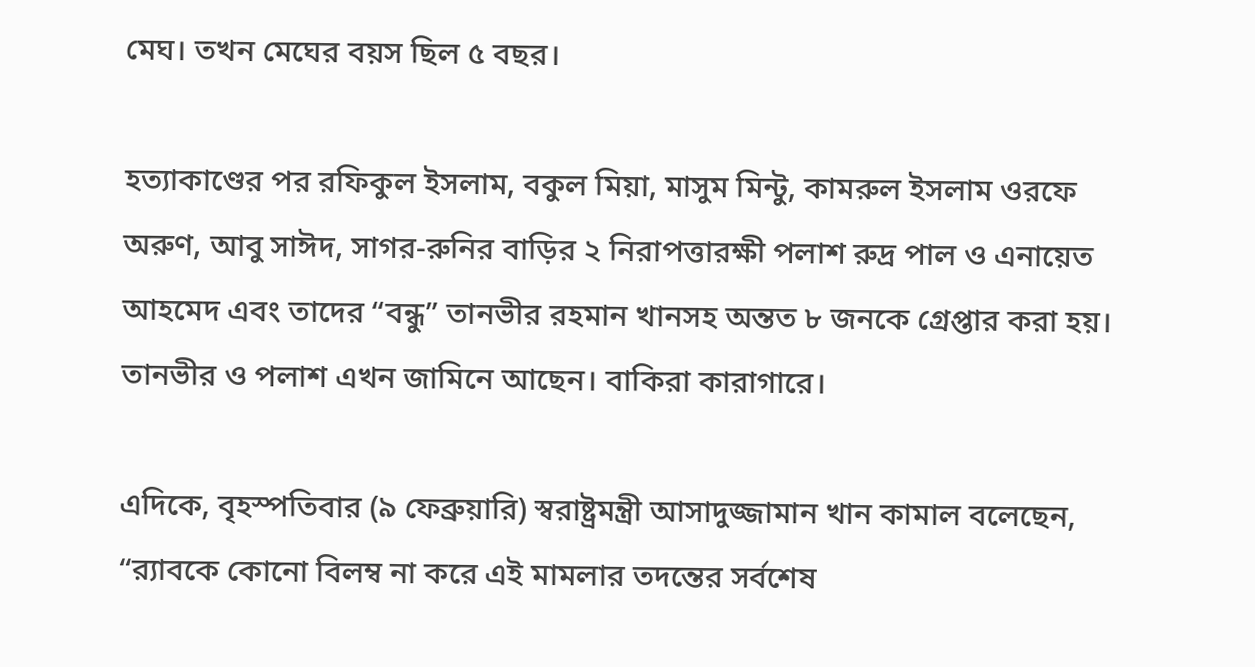মেঘ। তখন মেঘের বয়স ছিল ৫ বছর।

হত্যাকাণ্ডের পর রফিকুল ইসলাম, বকুল মিয়া, মাসুম মিন্টু, কামরুল ইসলাম ওরফে অরুণ, আবু সাঈদ, সাগর-রুনির বাড়ির ২ নিরাপত্তারক্ষী পলাশ রুদ্র পাল ও এনায়েত আহমেদ এবং তাদের “বন্ধু” তানভীর রহমান খানসহ অন্তত ৮ জনকে গ্রেপ্তার করা হয়। তানভীর ও পলাশ এখন জামিনে আছেন। বাকিরা কারাগারে।

এদিকে, বৃহস্পতিবার (৯ ফেব্রুয়ারি) স্বরাষ্ট্রমন্ত্রী আসাদুজ্জামান খান কামাল বলেছেন, “র‌্যাবকে কোনো বিলম্ব না করে এই মামলার তদন্তের সর্বশেষ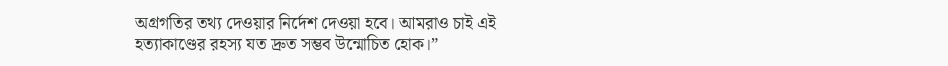অগ্রগতির তথ্য দেওয়ার নির্দেশ দেওয়া হবে। আমরাও চাই এই হত্যাকাণ্ডের রহস্য যত দ্রুত সম্ভব উন্মোচিত হোক।”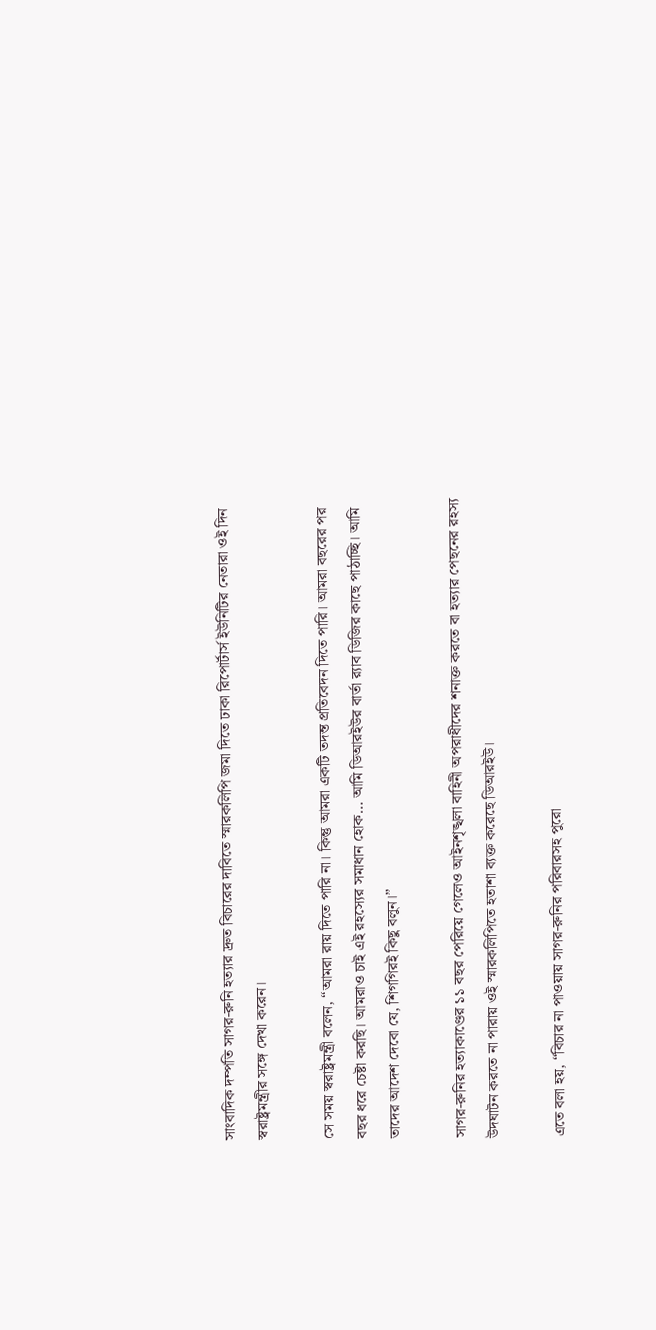সাংবাদিক দম্পতি সাগর-রুনি হত্যার দ্রুত বিচারের দাবিতে স্মারকলিপি জমা দিতে ঢাকা রিপোর্টার্স ইউনিটির নেতারা ওই দিন স্বরাষ্ট্রমন্ত্রীর সঙ্গে দেখা করেন।

সে সময় স্বরাষ্ট্রমন্ত্রী বলেন, “আমরা রায় দিতে পারি না। কিন্তু আমরা একটি তদন্ত প্রতিবেদন দিতে পারি। আমরা বছরের পর বছর ধরে চেষ্টা করছি। আমরাও চাই এই রহস্যের সমাধান হোক… আমি ডিআরইউর বার্তা র‌্যাব ডিজির কাছে পাঠাচ্ছি। আমি তাদের আদেশ দেবো যে, শিগগিরই কিছু বলুন।”

সাগর-রুনির হত্যাকাণ্ডের ১১ বছর পেরিয়ে গেলেও আইনশৃঙ্খলা বাহিনী অপরাধীদের শনাক্ত করতে বা হত্যার পেছনের রহস্য উদঘাটন করতে না পারায় ওই স্মারকলিপিতে হতাশা ব্যক্ত করেছে ডিআরইউ।

এতে বলা হয়, “বিচার না পাওয়ায় সাগর-রুনির পরিবারসহ পুরো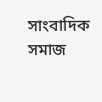সাংবাদিক সমাজ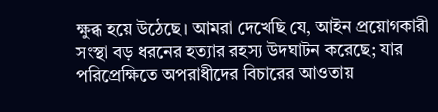ক্ষুব্ধ হয়ে উঠেছে। আমরা দেখেছি যে, আইন প্রয়োগকারী সংস্থা বড় ধরনের হত্যার রহস্য উদঘাটন করেছে; যার পরিপ্রেক্ষিতে অপরাধীদের বিচারের আওতায়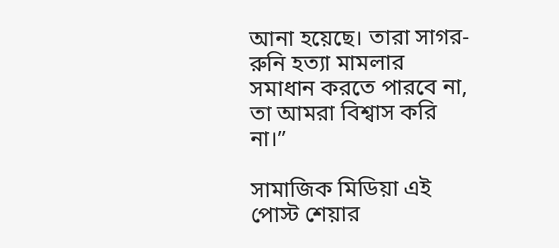আনা হয়েছে। তারা সাগর-রুনি হত্যা মামলার সমাধান করতে পারবে না, তা আমরা বিশ্বাস করি না।”

সামাজিক মিডিয়া এই পোস্ট শেয়ার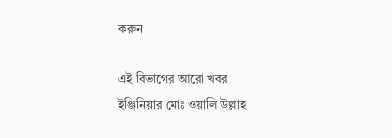করুন

এই বিভাগের আরো খবর
ইঞ্জিনিয়ার মোঃ ওয়ালি উল্লাহ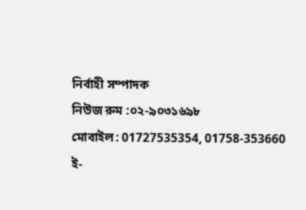নির্বাহী সম্পাদক
নিউজ রুম :০২-৯০৩১৬৯৮
মোবাইল: 01727535354, 01758-353660
ই-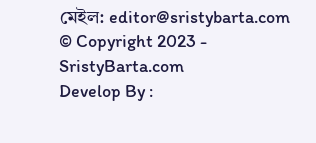মেইল: editor@sristybarta.com
© Copyright 2023 - SristyBarta.com
Develop By :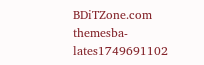BDiTZone.com
themesba-lates1749691102